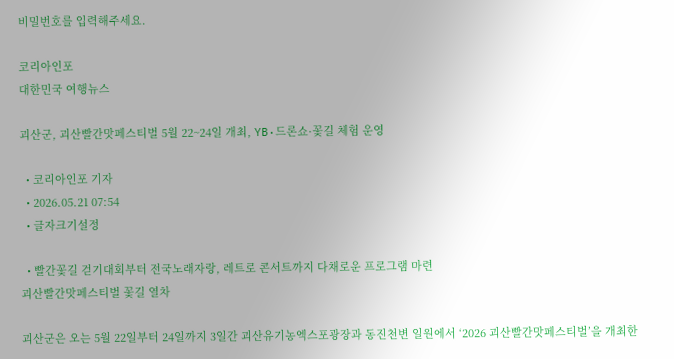비밀번호를 입력해주세요.

코리아인포
대한민국 여행뉴스

괴산군, 괴산빨간맛페스티벌 5월 22~24일 개최, YB·드론쇼·꽃길 체험 운영

  • 코리아인포 기자
  • 2026.05.21 07:54
  • 글자크기설정

  • 빨간꽃길 걷기대회부터 전국노래자랑, 레트로 콘서트까지 다채로운 프로그램 마련
괴산빨간맛페스티벌 꽃길 열차

괴산군은 오는 5월 22일부터 24일까지 3일간 괴산유기농엑스포광장과 동진천변 일원에서 ‘2026 괴산빨간맛페스티벌’을 개최한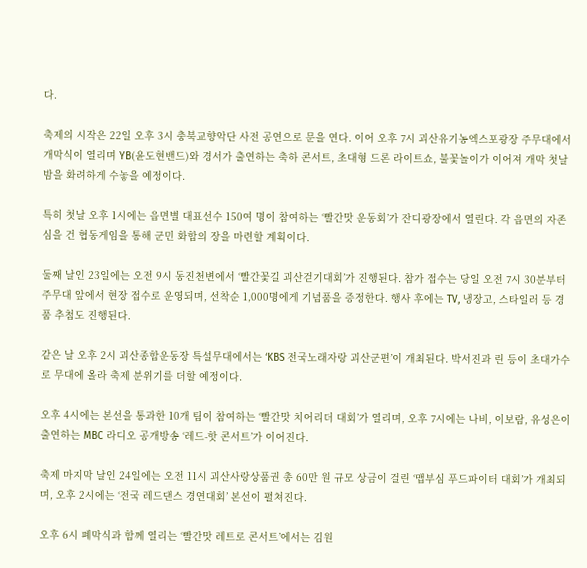다.

축제의 시작은 22일 오후 3시 충북교향악단 사전 공연으로 문을 연다. 이어 오후 7시 괴산유기농엑스포광장 주무대에서 개막식이 열리며 YB(윤도현밴드)와 경서가 출연하는 축하 콘서트, 초대형 드론 라이트쇼, 불꽃놀이가 이어져 개막 첫날 밤을 화려하게 수놓을 예정이다.

특히 첫날 오후 1시에는 읍면별 대표선수 150여 명이 참여하는 ‘빨간맛 운동회’가 잔디광장에서 열린다. 각 읍면의 자존심을 건 협동게임을 통해 군민 화합의 장을 마련할 계획이다.

둘째 날인 23일에는 오전 9시 동진천변에서 ‘빨간꽃길 괴산걷기대회’가 진행된다. 참가 접수는 당일 오전 7시 30분부터 주무대 앞에서 현장 접수로 운영되며, 선착순 1,000명에게 기념품을 증정한다. 행사 후에는 TV, 냉장고, 스타일러 등 경품 추첨도 진행된다.

같은 날 오후 2시 괴산종합운동장 특설무대에서는 ‘KBS 전국노래자랑 괴산군편’이 개최된다. 박서진과 린 등이 초대가수로 무대에 올라 축제 분위기를 더할 예정이다.

오후 4시에는 본선을 통과한 10개 팀이 참여하는 ‘빨간맛 치어리더 대회’가 열리며, 오후 7시에는 나비, 이보람, 유성은이 출연하는 MBC 라디오 공개방송 ‘레드-핫 콘서트’가 이어진다.

축제 마지막 날인 24일에는 오전 11시 괴산사랑상품권 총 60만 원 규모 상금이 걸린 ‘맵부심 푸드파이터 대회’가 개최되며, 오후 2시에는 ‘전국 레드댄스 경연대회’ 본선이 펼쳐진다.

오후 6시 폐막식과 함께 열리는 ‘빨간맛 레트로 콘서트’에서는 김원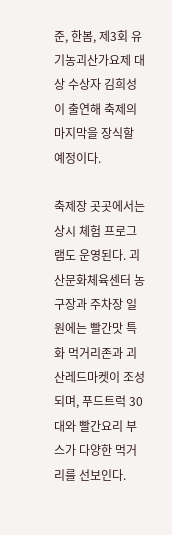준, 한봄, 제3회 유기농괴산가요제 대상 수상자 김희성이 출연해 축제의 마지막을 장식할 예정이다.

축제장 곳곳에서는 상시 체험 프로그램도 운영된다. 괴산문화체육센터 농구장과 주차장 일원에는 빨간맛 특화 먹거리존과 괴산레드마켓이 조성되며, 푸드트럭 30대와 빨간요리 부스가 다양한 먹거리를 선보인다.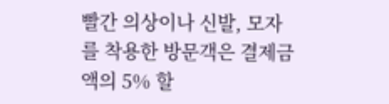빨간 의상이나 신발, 모자를 착용한 방문객은 결제금액의 5% 할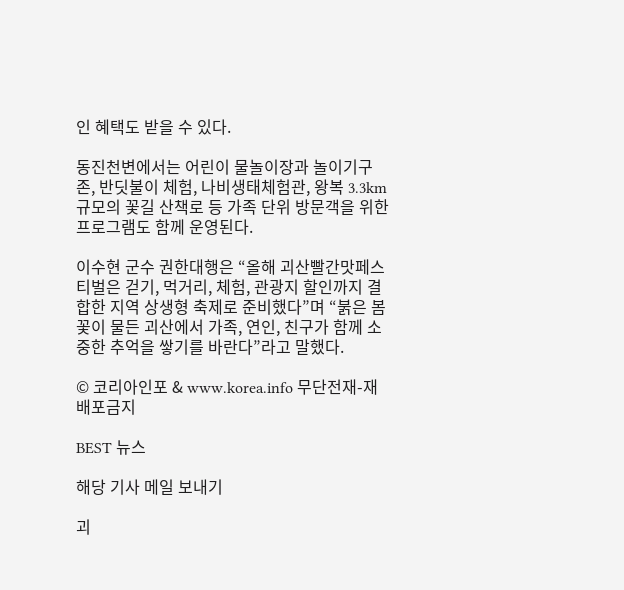인 혜택도 받을 수 있다.

동진천변에서는 어린이 물놀이장과 놀이기구 존, 반딧불이 체험, 나비생태체험관, 왕복 3.3km 규모의 꽃길 산책로 등 가족 단위 방문객을 위한 프로그램도 함께 운영된다.

이수현 군수 권한대행은 “올해 괴산빨간맛페스티벌은 걷기, 먹거리, 체험, 관광지 할인까지 결합한 지역 상생형 축제로 준비했다”며 “붉은 봄꽃이 물든 괴산에서 가족, 연인, 친구가 함께 소중한 추억을 쌓기를 바란다”라고 말했다.

© 코리아인포 & www.korea.info 무단전재-재배포금지

BEST 뉴스

해당 기사 메일 보내기

괴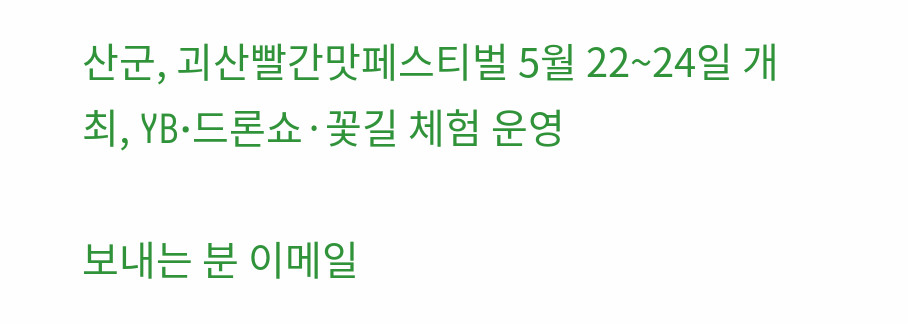산군, 괴산빨간맛페스티벌 5월 22~24일 개최, YB·드론쇼·꽃길 체험 운영

보내는 분 이메일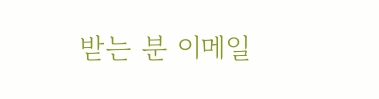받는 분 이메일